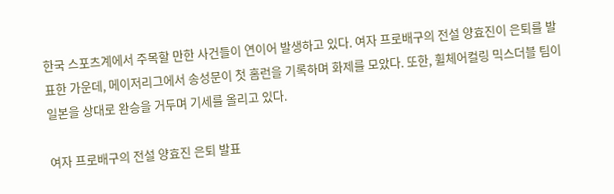한국 스포츠계에서 주목할 만한 사건들이 연이어 발생하고 있다. 여자 프로배구의 전설 양효진이 은퇴를 발표한 가운데, 메이저리그에서 송성문이 첫 홈런을 기록하며 화제를 모았다. 또한, 휠체어컬링 믹스더블 팀이 일본을 상대로 완승을 거두며 기세를 올리고 있다.

여자 프로배구의 전설 양효진 은퇴 발표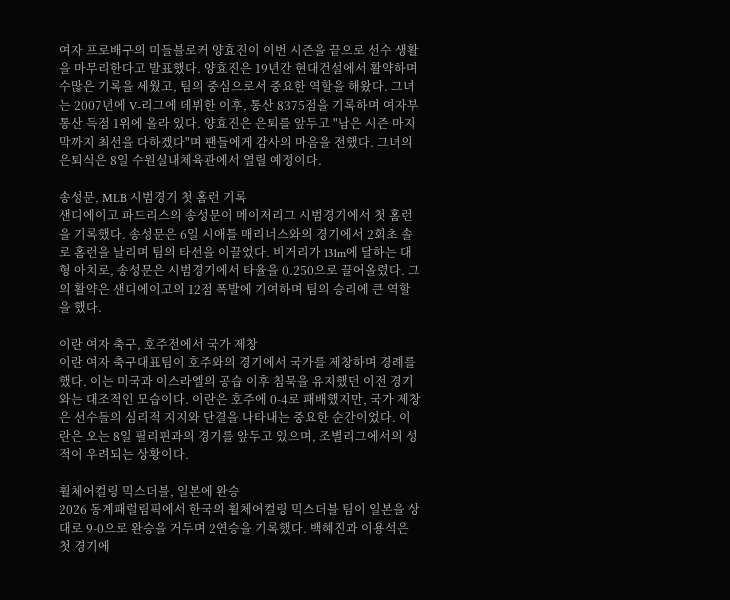여자 프로배구의 미들블로커 양효진이 이번 시즌을 끝으로 선수 생활을 마무리한다고 발표했다. 양효진은 19년간 현대건설에서 활약하며 수많은 기록을 세웠고, 팀의 중심으로서 중요한 역할을 해왔다. 그녀는 2007년에 V-리그에 데뷔한 이후, 통산 8375점을 기록하며 여자부 통산 득점 1위에 올라 있다. 양효진은 은퇴를 앞두고 "남은 시즌 마지막까지 최선을 다하겠다"며 팬들에게 감사의 마음을 전했다. 그녀의 은퇴식은 8일 수원실내체육관에서 열릴 예정이다.

송성문, MLB 시범경기 첫 홈런 기록
샌디에이고 파드리스의 송성문이 메이저리그 시범경기에서 첫 홈런을 기록했다. 송성문은 6일 시애틀 매리너스와의 경기에서 2회초 솔로 홈런을 날리며 팀의 타선을 이끌었다. 비거리가 131m에 달하는 대형 아치로, 송성문은 시범경기에서 타율을 0.250으로 끌어올렸다. 그의 활약은 샌디에이고의 12점 폭발에 기여하며 팀의 승리에 큰 역할을 했다.

이란 여자 축구, 호주전에서 국가 제창
이란 여자 축구대표팀이 호주와의 경기에서 국가를 제창하며 경례를 했다. 이는 미국과 이스라엘의 공습 이후 침묵을 유지했던 이전 경기와는 대조적인 모습이다. 이란은 호주에 0-4로 패배했지만, 국가 제창은 선수들의 심리적 지지와 단결을 나타내는 중요한 순간이었다. 이란은 오는 8일 필리핀과의 경기를 앞두고 있으며, 조별리그에서의 성적이 우려되는 상황이다.

휠체어컬링 믹스더블, 일본에 완승
2026 동계패럴림픽에서 한국의 휠체어컬링 믹스더블 팀이 일본을 상대로 9-0으로 완승을 거두며 2연승을 기록했다. 백혜진과 이용석은 첫 경기에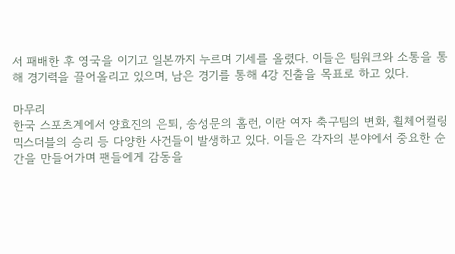서 패배한 후 영국을 이기고 일본까지 누르며 기세를 올렸다. 이들은 팀워크와 소통을 통해 경기력을 끌어올리고 있으며, 남은 경기를 통해 4강 진출을 목표로 하고 있다.

마무리
한국 스포츠계에서 양효진의 은퇴, 송성문의 홈런, 이란 여자 축구팀의 변화, 휠체어컬링 믹스더블의 승리 등 다양한 사건들이 발생하고 있다. 이들은 각자의 분야에서 중요한 순간을 만들어가며 팬들에게 감동을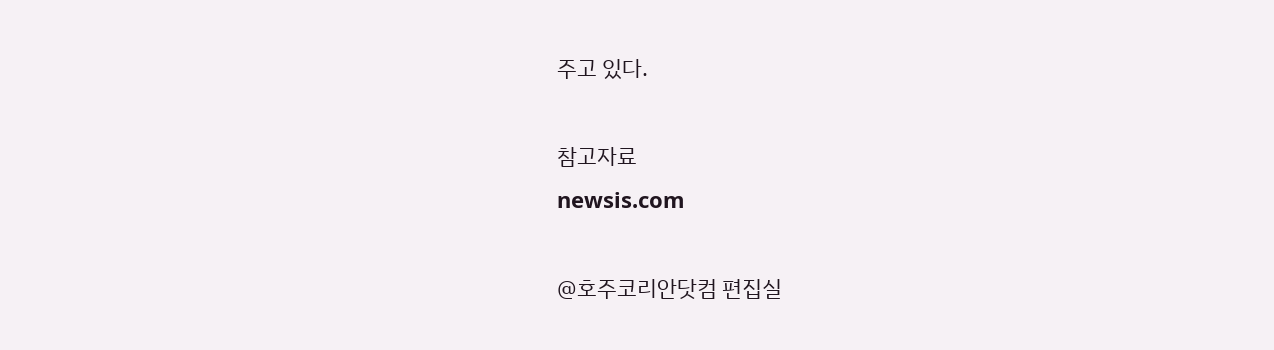주고 있다.

참고자료
newsis.com

@호주코리안닷컴 편집실